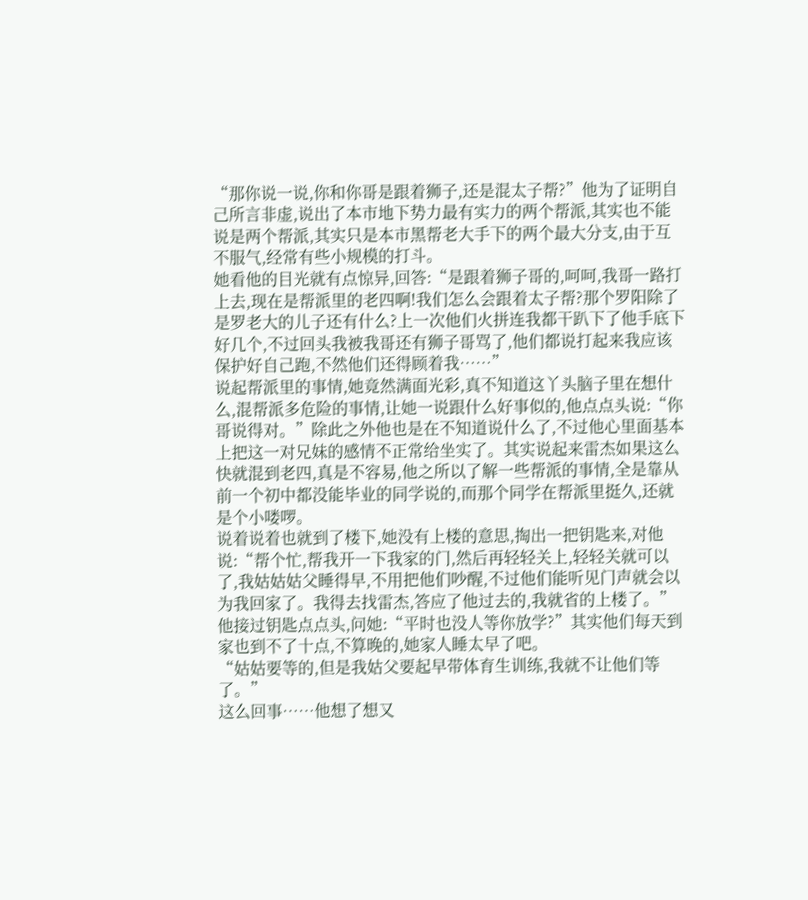“那你说一说,你和你哥是跟着狮子,还是混太子帮?”他为了证明自己所言非虚,说出了本市地下势力最有实力的两个帮派,其实也不能说是两个帮派,其实只是本市黑帮老大手下的两个最大分支,由于互不服气,经常有些小规模的打斗。
她看他的目光就有点惊异,回答:“是跟着狮子哥的,呵呵,我哥一路打上去,现在是帮派里的老四啊!我们怎么会跟着太子帮?那个罗阳除了是罗老大的儿子还有什么?上一次他们火拼连我都干趴下了他手底下好几个,不过回头我被我哥还有狮子哥骂了,他们都说打起来我应该保护好自己跑,不然他们还得顾着我……”
说起帮派里的事情,她竟然满面光彩,真不知道这丫头脑子里在想什么,混帮派多危险的事情,让她一说跟什么好事似的,他点点头说:“你哥说得对。”除此之外他也是在不知道说什么了,不过他心里面基本上把这一对兄妹的感情不正常给坐实了。其实说起来雷杰如果这么快就混到老四,真是不容易,他之所以了解一些帮派的事情,全是靠从前一个初中都没能毕业的同学说的,而那个同学在帮派里挺久,还就是个小喽啰。
说着说着也就到了楼下,她没有上楼的意思,掏出一把钥匙来,对他说:“帮个忙,帮我开一下我家的门,然后再轻轻关上,轻轻关就可以了,我姑姑姑父睡得早,不用把他们吵醒,不过他们能听见门声就会以为我回家了。我得去找雷杰,答应了他过去的,我就省的上楼了。”
他接过钥匙点点头,问她:“平时也没人等你放学?”其实他们每天到家也到不了十点,不算晚的,她家人睡太早了吧。
“姑姑要等的,但是我姑父要起早带体育生训练,我就不让他们等了。”
这么回事……他想了想又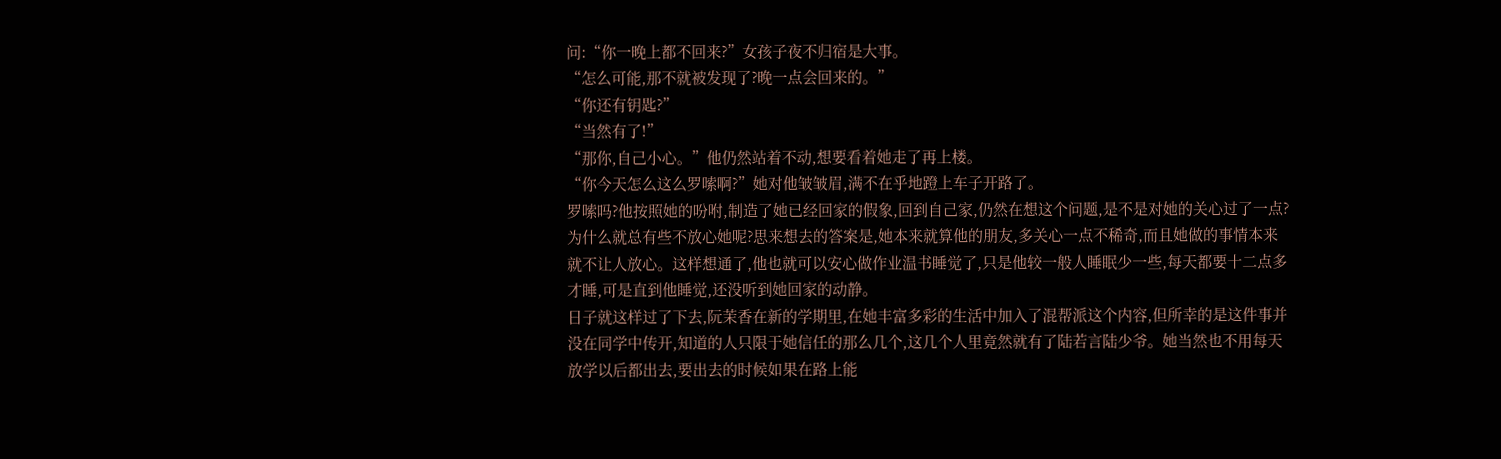问:“你一晚上都不回来?”女孩子夜不归宿是大事。
“怎么可能,那不就被发现了?晚一点会回来的。”
“你还有钥匙?”
“当然有了!”
“那你,自己小心。”他仍然站着不动,想要看着她走了再上楼。
“你今天怎么这么罗嗦啊?”她对他皱皱眉,满不在乎地蹬上车子开路了。
罗嗦吗?他按照她的吩咐,制造了她已经回家的假象,回到自己家,仍然在想这个问题,是不是对她的关心过了一点?为什么就总有些不放心她呢?思来想去的答案是,她本来就算他的朋友,多关心一点不稀奇,而且她做的事情本来就不让人放心。这样想通了,他也就可以安心做作业温书睡觉了,只是他较一般人睡眠少一些,每天都要十二点多才睡,可是直到他睡觉,还没听到她回家的动静。
日子就这样过了下去,阮茉香在新的学期里,在她丰富多彩的生活中加入了混帮派这个内容,但所幸的是这件事并没在同学中传开,知道的人只限于她信任的那么几个,这几个人里竟然就有了陆若言陆少爷。她当然也不用每天放学以后都出去,要出去的时候如果在路上能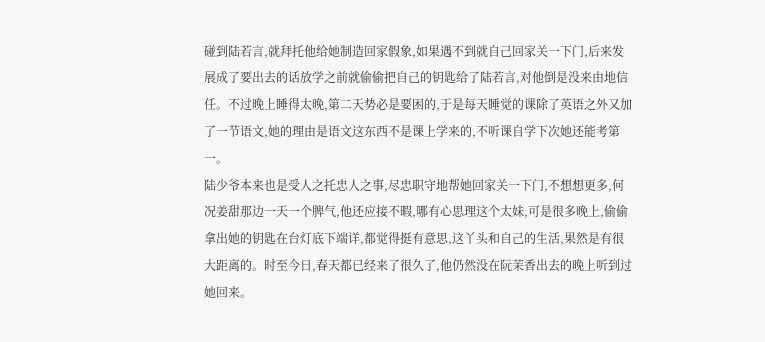碰到陆若言,就拜托他给她制造回家假象,如果遇不到就自己回家关一下门,后来发展成了要出去的话放学之前就偷偷把自己的钥匙给了陆若言,对他倒是没来由地信任。不过晚上睡得太晚,第二天势必是要困的,于是每天睡觉的课除了英语之外又加了一节语文,她的理由是语文这东西不是课上学来的,不听课自学下次她还能考第一。
陆少爷本来也是受人之托忠人之事,尽忠职守地帮她回家关一下门,不想想更多,何况姜甜那边一天一个脾气,他还应接不暇,哪有心思理这个太妹,可是很多晚上,偷偷拿出她的钥匙在台灯底下端详,都觉得挺有意思,这丫头和自己的生活,果然是有很大距离的。时至今日,春天都已经来了很久了,他仍然没在阮茉香出去的晚上听到过她回来。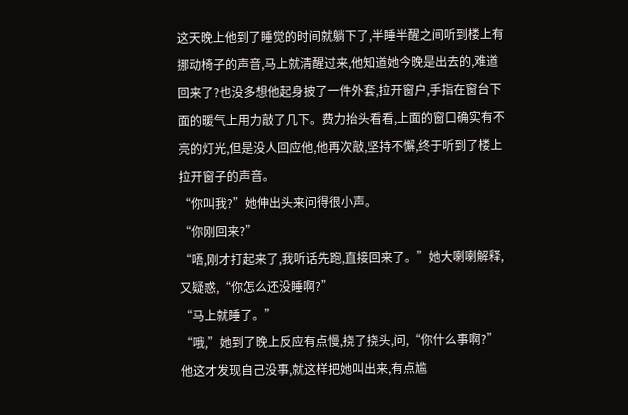这天晚上他到了睡觉的时间就躺下了,半睡半醒之间听到楼上有挪动椅子的声音,马上就清醒过来,他知道她今晚是出去的,难道回来了?也没多想他起身披了一件外套,拉开窗户,手指在窗台下面的暖气上用力敲了几下。费力抬头看看,上面的窗口确实有不亮的灯光,但是没人回应他,他再次敲,坚持不懈,终于听到了楼上拉开窗子的声音。
“你叫我?”她伸出头来问得很小声。
“你刚回来?”
“唔,刚才打起来了,我听话先跑,直接回来了。”她大喇喇解释,又疑惑,“你怎么还没睡啊?”
“马上就睡了。”
“哦,”她到了晚上反应有点慢,挠了挠头,问,“你什么事啊?”
他这才发现自己没事,就这样把她叫出来,有点尴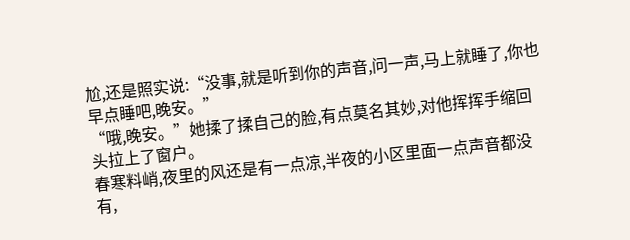尬,还是照实说:“没事,就是听到你的声音,问一声,马上就睡了,你也早点睡吧,晚安。”
“哦,晚安。”她揉了揉自己的脸,有点莫名其妙,对他挥挥手缩回头拉上了窗户。
春寒料峭,夜里的风还是有一点凉,半夜的小区里面一点声音都没有,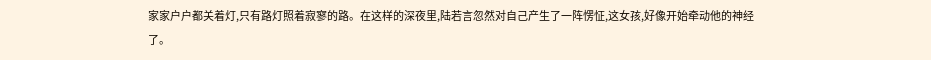家家户户都关着灯,只有路灯照着寂寥的路。在这样的深夜里,陆若言忽然对自己产生了一阵愣怔,这女孩,好像开始牵动他的神经了。